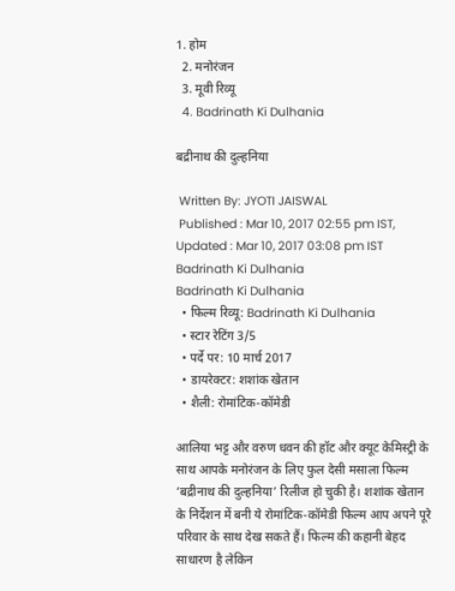1. होम
  2. मनोरंजन
  3. मूवी रिव्यू
  4. Badrinath Ki Dulhania

बद्रीनाथ की दुल्हनिया

 Written By: JYOTI JAISWAL
 Published : Mar 10, 2017 02:55 pm IST,  Updated : Mar 10, 2017 03:08 pm IST
Badrinath Ki Dulhania
Badrinath Ki Dulhania
  • फिल्म रिव्यू: Badrinath Ki Dulhania
  • स्टार रेटिंग 3/5
  • पर्दे पर: 10 मार्च 2017
  • डायरेक्टर: शशांक खेतान
  • शैली: रोमांटिक-कॉमेडी

आलिया भट्ट और वरुण धवन की हॉट और क्यूट केमिस्ट्री के साथ आपके मनोरंजन के लिए फुल देसी मसाला फिल्म ‘बद्रीनाथ की दुल्हनिया’ रिलीज हो चुकी है। शशांक खेतान के निर्देशन में बनी ये रोमांटिक-कॉमेडी फिल्म आप अपने पूरे परिवार के साथ देख सकते हैं। फिल्म की कहानी बेहद साधारण है लेकिन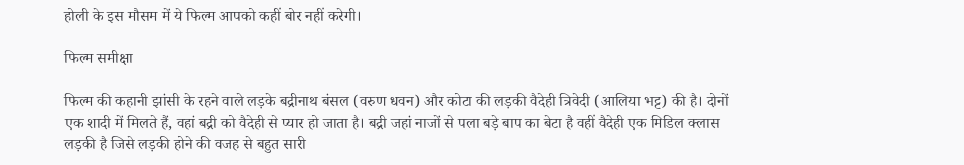होली के इस मौसम में ये फिल्म आपको कहीं बोर नहीं करेगी।

फिल्म समीक्षा

फिल्म की कहानी झांसी के रहने वाले लड़के बद्रीनाथ बंसल (वरुण धवन) और कोटा की लड़की वैदेही त्रिवेदी (आलिया भट्ट) की है। दोनों एक शादी में मिलते हैं, वहां बद्री को वैदेही से प्यार हो जाता है। बद्री जहां नाजों से पला बड़े बाप का बेटा है वहीं वैदेही एक मिडिल क्लास लड़की है जिसे लड़की होने की वजह से बहुत सारी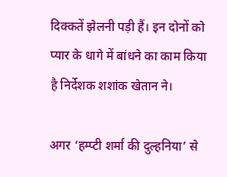दिक्कतें झेलनी पड़ी हैं। इन दोनों को प्यार के धागे में बांधने का काम किया है निर्देशक शशांक खेतान ने।

अगर ‘हम्प्टी शर्मा की दुल्हनिया’ से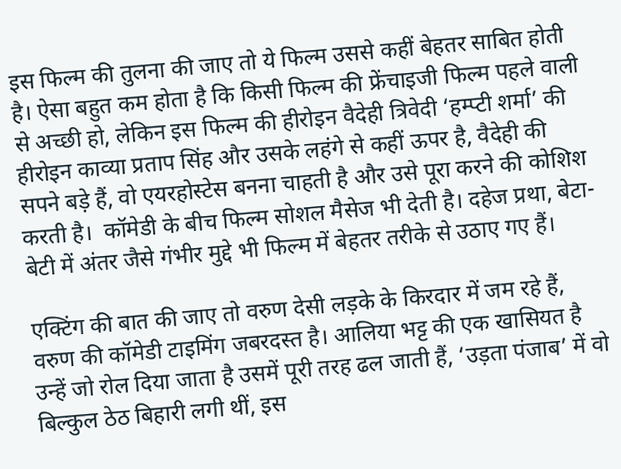इस फिल्म की तुलना की जाए तो ये फिल्म उससे कहीं बेहतर साबित होती है। ऐसा बहुत कम होता है कि किसी फिल्म की फ्रेंचाइजी फिल्म पहले वाली से अच्छी हो, लेकिन इस फिल्म की हीरोइन वैदेही त्रिवेदी ‘हम्प्टी शर्मा’ की हीरोइन काव्या प्रताप सिंह और उसके लहंगे से कहीं ऊपर है, वैदेही की सपने बड़े हैं, वो एयरहोस्टेस बनना चाहती है और उसे पूरा करने की कोशिश करती है।  कॉमेडी के बीच फिल्म सोशल मैसेज भी देती है। दहेज प्रथा, बेटा-बेटी में अंतर जैसे गंभीर मुद्दे भी फिल्म में बेहतर तरीके से उठाए गए हैं।

एक्टिंग की बात की जाए तो वरुण देसी लड़के के किरदार में जम रहे हैं, वरुण की कॉमेडी टाइमिंग जबरदस्त है। आलिया भट्ट की एक खासियत है उन्हें जो रोल दिया जाता है उसमें पूरी तरह ढल जाती हैं, ‘उड़ता पंजाब’ में वो बिल्कुल ठेठ बिहारी लगी थीं, इस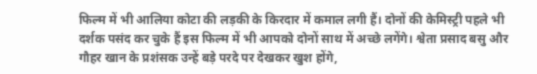फिल्म में भी आलिया कोटा की लड़की के किरदार में कमाल लगी हैं। दोनों की केमिस्ट्री पहले भी दर्शक पसंद कर चुके हैं इस फिल्म में भी आपको दोनों साथ में अच्छे लगेंगे। श्वेता प्रसाद बसु और गौहर खान के प्रशंसक उन्हें बड़े परदे पर देखकर खुश होंगे,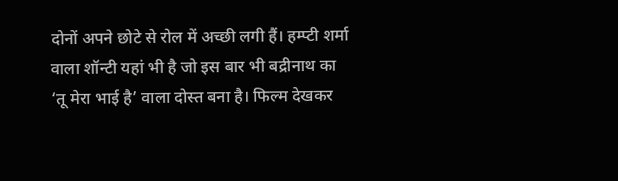दोनों अपने छोटे से रोल में अच्छी लगी हैं। हम्प्टी शर्मा वाला शॉन्टी यहां भी है जो इस बार भी बद्रीनाथ का ‘तू मेरा भाई है’ वाला दोस्त बना है। फिल्म देखकर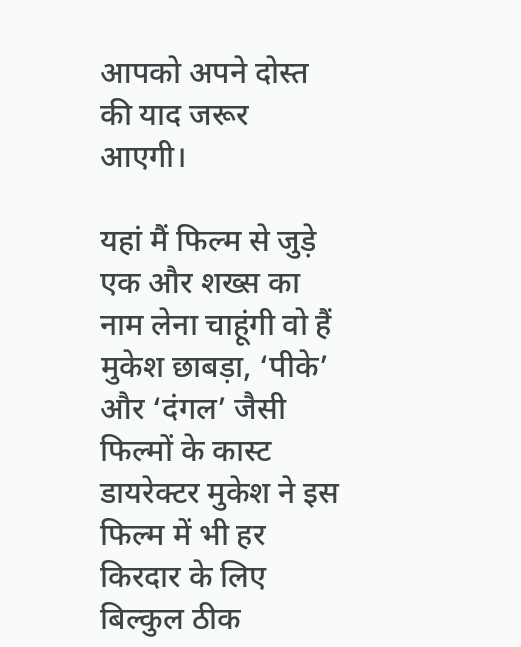आपको अपने दोस्त की याद जरूर आएगी।

यहां मैं फिल्म से जुड़े एक और शख्स का नाम लेना चाहूंगी वो हैं मुकेश छाबड़ा, ‘पीके’ और ‘दंगल’ जैसी फिल्मों के कास्ट डायरेक्टर मुकेश ने इस फिल्म में भी हर किरदार के लिए बिल्कुल ठीक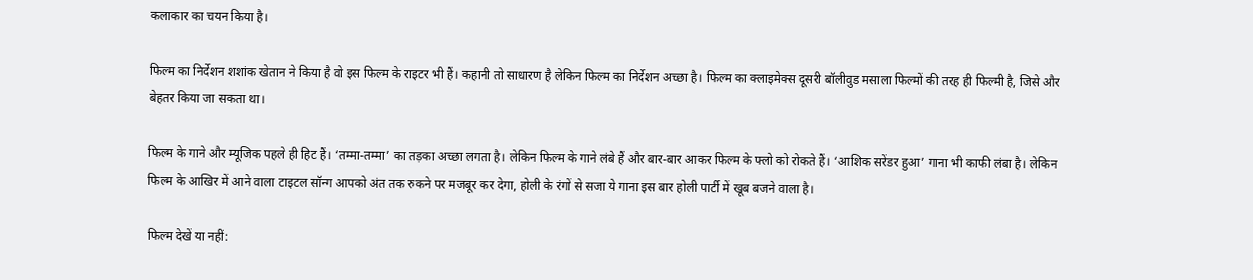कलाकार का चयन किया है।

फिल्म का निर्देशन शशांक खेतान ने किया है वो इस फिल्म के राइटर भी हैं। कहानी तो साधारण है लेकिन फिल्म का निर्देशन अच्छा है। फिल्म का क्लाइमेक्स दूसरी बॉलीवुड मसाला फिल्मों की तरह ही फिल्मी है, जिसे और बेहतर किया जा सकता था।

फिल्म के गाने और म्यूजिक पहले ही हिट हैं। ‘तम्मा-तम्मा’ का तड़का अच्छा लगता है। लेकिन फिल्म के गाने लंबे हैं और बार-बार आकर फिल्म के फ्लो को रोकते हैं। ‘आशिक सरेंडर हुआ’ गाना भी काफी लंबा है। लेकिन फिल्म के आखिर में आने वाला टाइटल सॉन्ग आपको अंत तक रुकने पर मजबूर कर देगा, होली के रंगों से सजा ये गाना इस बार होली पार्टी में खूब बजने वाला है।

फिल्म देखें या नहीं: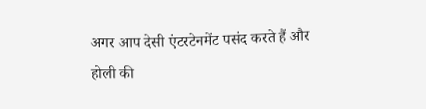अगर आप देसी एंटरटेनमेंट पसंद करते हैं और होली की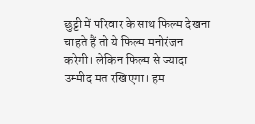छुट्टी में परिवार के साथ फिल्म देखना चाहते हैं तो ये फिल्म मनोरंजन करेगी। लेकिन फिल्म से ज्यादा उम्मीद मत रखिएगा। हम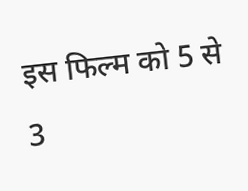इस फिल्म को 5 से 3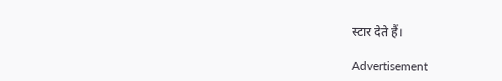स्टार देते हैं।

Advertisement